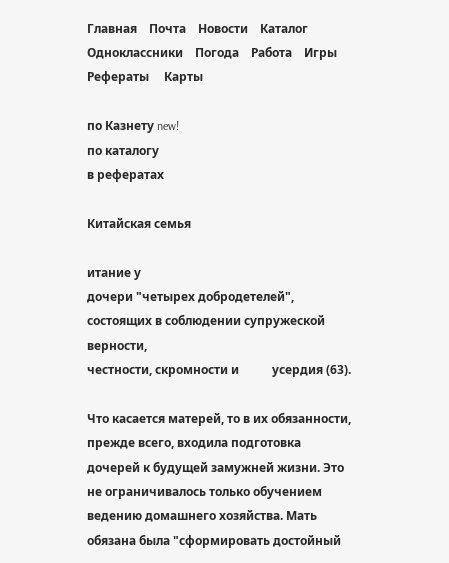Главная    Почта    Новости    Каталог    Одноклассники    Погода    Работа    Игры     Рефераты     Карты

по Казнету new!
по каталогу
в рефератах

Китайская семья

итание у
дочери "четырех добродетелей", состоящих в соблюдении супружеской верности,
честности, скромности и           усердия (63).

Что касается матерей, то в их обязанности, прежде всего, входила подготовка
дочерей к будущей замужней жизни. Это не ограничивалось только обучением
ведению домашнего хозяйства. Мать обязана была "сформировать достойный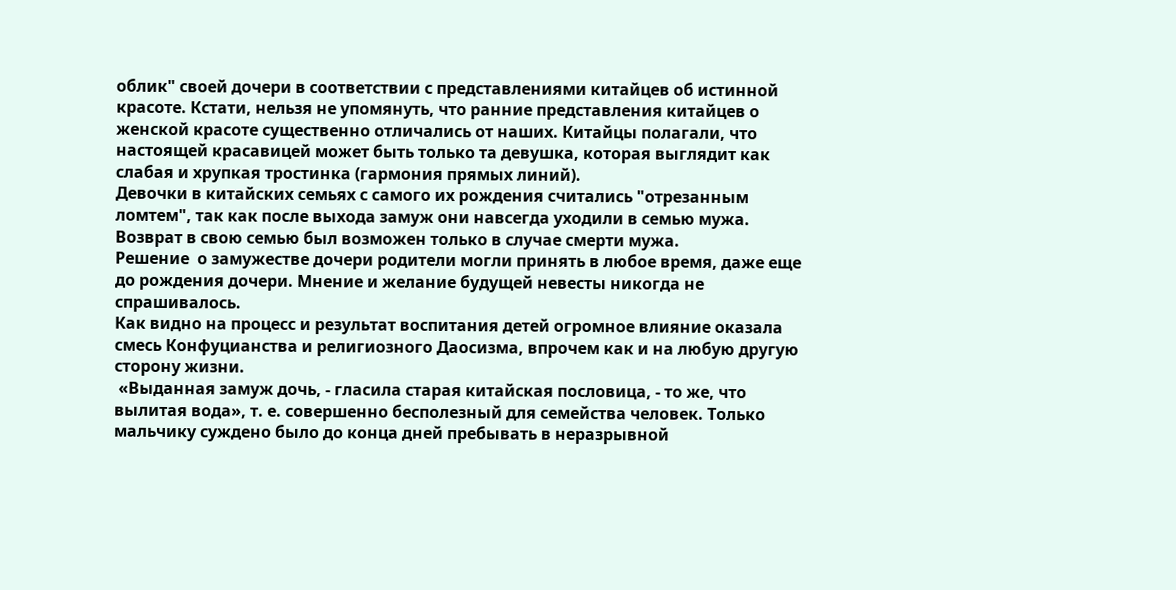облик" своей дочери в соответствии с представлениями китайцев об истинной
красоте. Кстати, нельзя не упомянуть, что ранние представления китайцев о
женской красоте существенно отличались от наших. Китайцы полагали, что
настоящей красавицей может быть только та девушка, которая выглядит как
слабая и хрупкая тростинка (гармония прямых линий).
Девочки в китайских семьях с самого их рождения считались "отрезанным
ломтем", так как после выхода замуж они навсегда уходили в семью мужа.
Возврат в свою семью был возможен только в случае смерти мужа.
Решение  о замужестве дочери родители могли принять в любое время, даже еще
до рождения дочери. Мнение и желание будущей невесты никогда не
спрашивалось.
Как видно на процесс и результат воспитания детей огромное влияние оказала
смесь Конфуцианства и религиозного Даосизма, впрочем как и на любую другую
сторону жизни.
 «Выданная замуж дочь, - гласила старая китайская пословица, - то же, что
вылитая вода», т. е. совершенно бесполезный для семейства человек. Только
мальчику суждено было до конца дней пребывать в неразрывной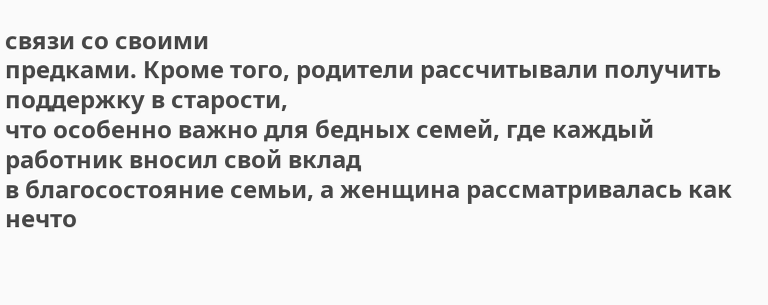связи со своими
предками. Кроме того, родители рассчитывали получить поддержку в старости,
что особенно важно для бедных семей, где каждый работник вносил свой вклад
в благосостояние семьи, а женщина рассматривалась как нечто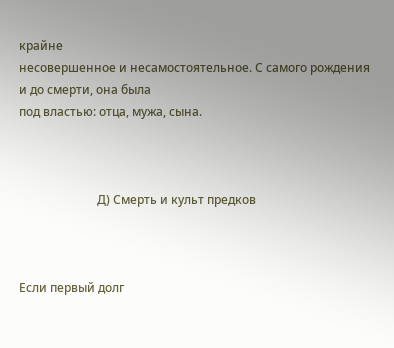крайне
несовершенное и несамостоятельное. С самого рождения и до смерти, она была
под властью: отца, мужа, сына.



                          Д) Смерть и культ предков



Если первый долг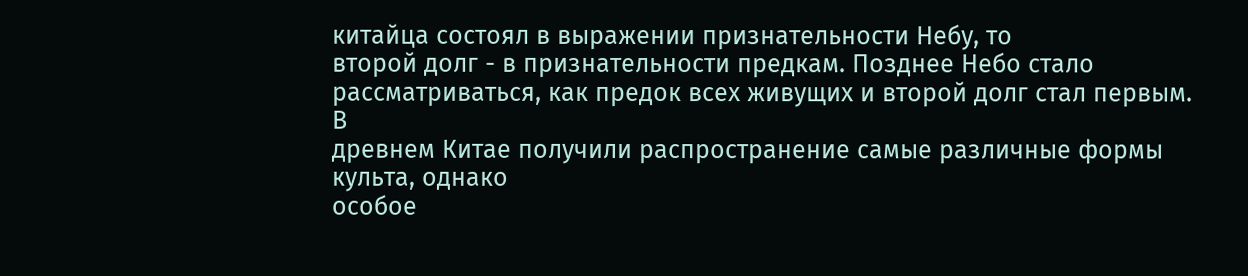китайца состоял в выражении признательности Небу, то
второй долг - в признательности предкам. Позднее Небо стало
рассматриваться, как предок всех живущих и второй долг стал первым. В
древнем Китае получили распространение самые различные формы культа, однако
особое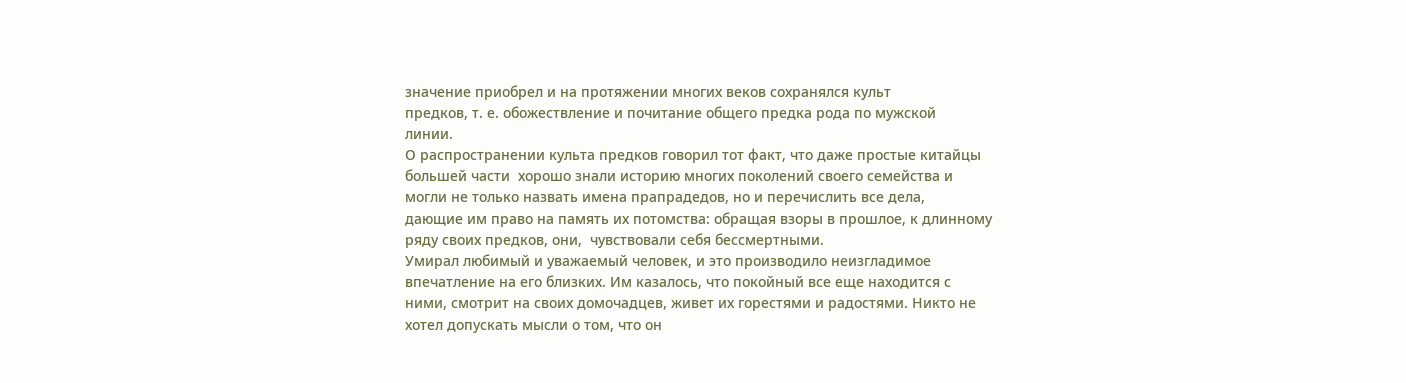значение приобрел и на протяжении многих веков сохранялся культ
предков, т. е. обожествление и почитание общего предка рода по мужской
линии.
О распространении культа предков говорил тот факт, что даже простые китайцы
большей части  хорошо знали историю многих поколений своего семейства и
могли не только назвать имена прапрадедов, но и перечислить все дела,
дающие им право на память их потомства: обращая взоры в прошлое, к длинному
ряду своих предков, они,  чувствовали себя бессмертными.
Умирал любимый и уважаемый человек, и это производило неизгладимое
впечатление на его близких. Им казалось, что покойный все еще находится с
ними, смотрит на своих домочадцев, живет их горестями и радостями. Никто не
хотел допускать мысли о том, что он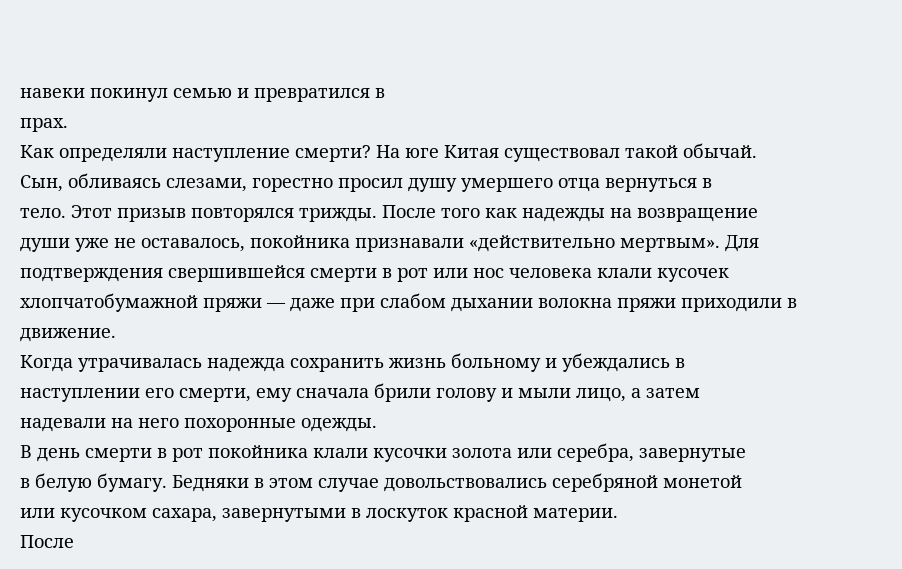навеки покинул семью и превратился в
прах.
Как определяли наступление смерти? На юге Китая существовал такой обычай.
Сын, обливаясь слезами, горестно просил душу умершего отца вернуться в
тело. Этот призыв повторялся трижды. После того как надежды на возвращение
души уже не оставалось, покойника признавали «действительно мертвым». Для
подтверждения свершившейся смерти в рот или нос человека клали кусочек
хлопчатобумажной пряжи — даже при слабом дыхании волокна пряжи приходили в
движение.
Когда утрачивалась надежда сохранить жизнь больному и убеждались в
наступлении его смерти, ему сначала брили голову и мыли лицо, а затем
надевали на него похоронные одежды.
В день смерти в рот покойника клали кусочки золота или серебра, завернутые
в белую бумагу. Бедняки в этом случае довольствовались серебряной монетой
или кусочком сахара, завернутыми в лоскуток красной материи.
После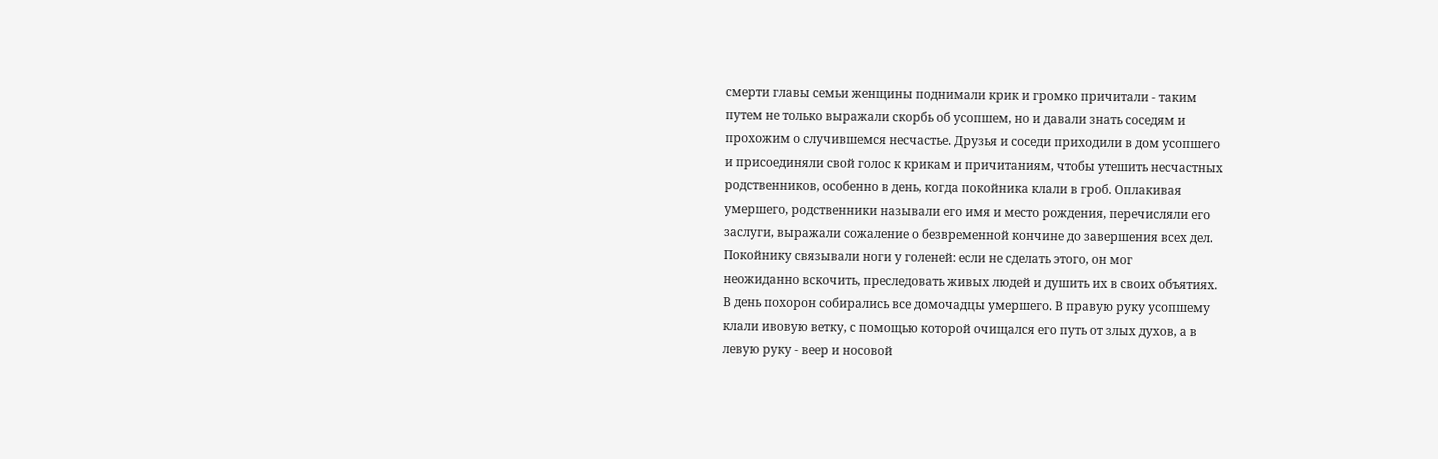смерти главы семьи женщины поднимали крик и громко причитали - таким
путем не только выражали скорбь об усопшем, но и давали знать соседям и
прохожим о случившемся несчастье. Друзья и соседи приходили в дом усопшего
и присоединяли свой голос к крикам и причитаниям, чтобы утешить несчастных
родственников, особенно в день, когда покойника клали в гроб. Оплакивая
умершего, родственники называли его имя и место рождения, перечисляли его
заслуги, выражали сожаление о безвременной кончине до завершения всех дел.
Покойнику связывали ноги у голеней: если не сделать этого, он мог
неожиданно вскочить, преследовать живых людей и душить их в своих объятиях.
В день похорон собирались все домочадцы умершего. В правую руку усопшему
клали ивовую ветку, с помощью которой очищался его путь от злых духов, а в
левую руку - веер и носовой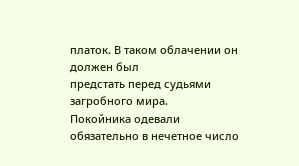платок. В таком облачении он должен был
предстать перед судьями загробного мира.
Покойника одевали обязательно в нечетное число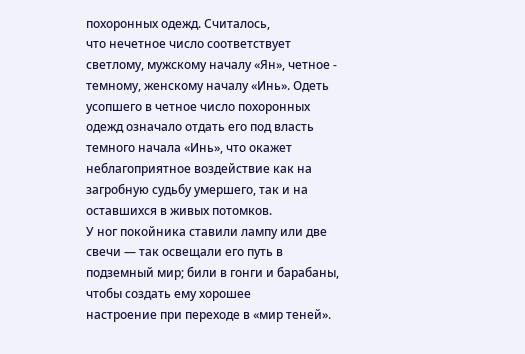похоронных одежд. Считалось,
что нечетное число соответствует светлому, мужскому началу «Ян», четное -
темному, женскому началу «Инь». Одеть усопшего в четное число похоронных
одежд означало отдать его под власть темного начала «Инь», что окажет
неблагоприятное воздействие как на загробную судьбу умершего, так и на
оставшихся в живых потомков.
У ног покойника ставили лампу или две свечи — так освещали его путь в
подземный мир; били в гонги и барабаны, чтобы создать ему хорошее
настроение при переходе в «мир теней».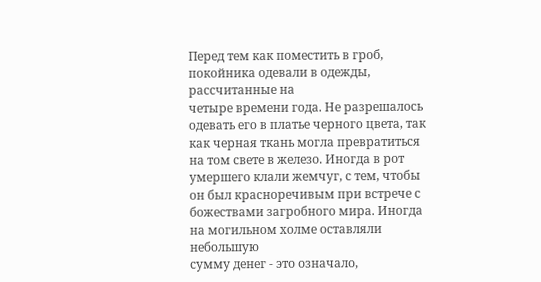Перед тем как поместить в гроб, покойника одевали в одежды, рассчитанные на
четыре времени года. Не разрешалось одевать его в платье черного цвета, так
как черная ткань могла превратиться на том свете в железо. Иногда в рот
умершего клали жемчуг, с тем, чтобы он был красноречивым при встрече с
божествами загробного мира. Иногда на могильном холме оставляли небольшую
сумму денег - это означало,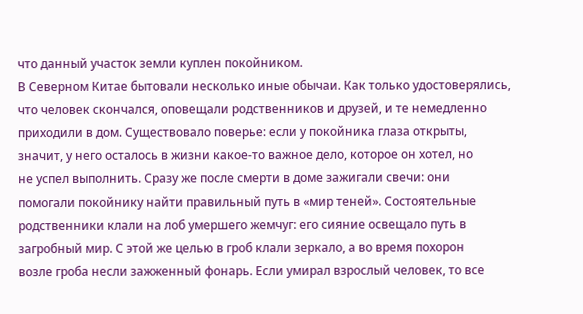что данный участок земли куплен покойником.
В Северном Китае бытовали несколько иные обычаи. Как только удостоверялись,
что человек скончался, оповещали родственников и друзей, и те немедленно
приходили в дом. Существовало поверье: если у покойника глаза открыты,
значит, у него осталось в жизни какое-то важное дело, которое он хотел, но
не успел выполнить. Сразу же после смерти в доме зажигали свечи: они
помогали покойнику найти правильный путь в «мир теней». Состоятельные
родственники клали на лоб умершего жемчуг: его сияние освещало путь в
загробный мир. С этой же целью в гроб клали зеркало, а во время похорон
возле гроба несли зажженный фонарь. Если умирал взрослый человек, то все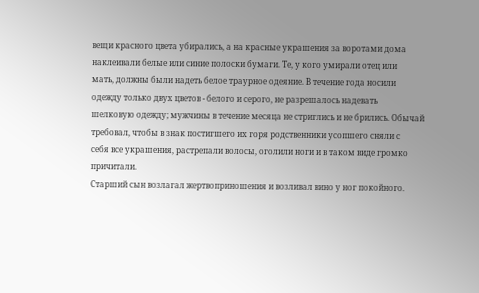вещи красного цвета убирались, а на красные украшения за воротами дома
наклеивали белые или синие полоски бумаги. Те, у кого умирали отец или
мать, должны были надеть белое траурное одеяние. В течение года носили
одежду только двух цветов - белого и серого, не разрешалось надевать
шелковую одежду; мужчины в течение месяца не стриглись и не брились. Обычай
требовал, чтобы в знак постигшего их горя родственники усопшего сняли с
себя все украшения, растрепали волосы, оголили ноги и в таком виде громко
причитали.
Старший сын возлагал жертвоприношения и возливал вино у ног покойного.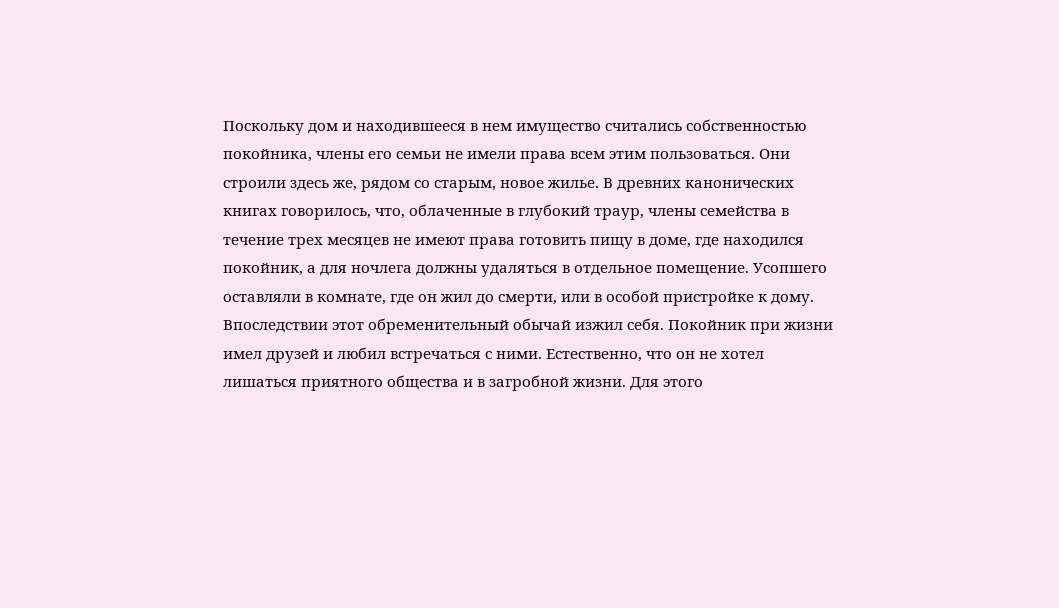Поскольку дом и находившееся в нем имущество считались собственностью
покойника, члены его семьи не имели права всем этим пользоваться. Они
строили здесь же, рядом со старым, новое жилье. В древних канонических
книгах говорилось, что, облаченные в глубокий траур, члены семейства в
течение трех месяцев не имеют права готовить пищу в доме, где находился
покойник, а для ночлега должны удаляться в отдельное помещение. Усопшего
оставляли в комнате, где он жил до смерти, или в особой пристройке к дому.
Впоследствии этот обременительный обычай изжил себя. Покойник при жизни
имел друзей и любил встречаться с ними. Естественно, что он не хотел
лишаться приятного общества и в загробной жизни. Для этого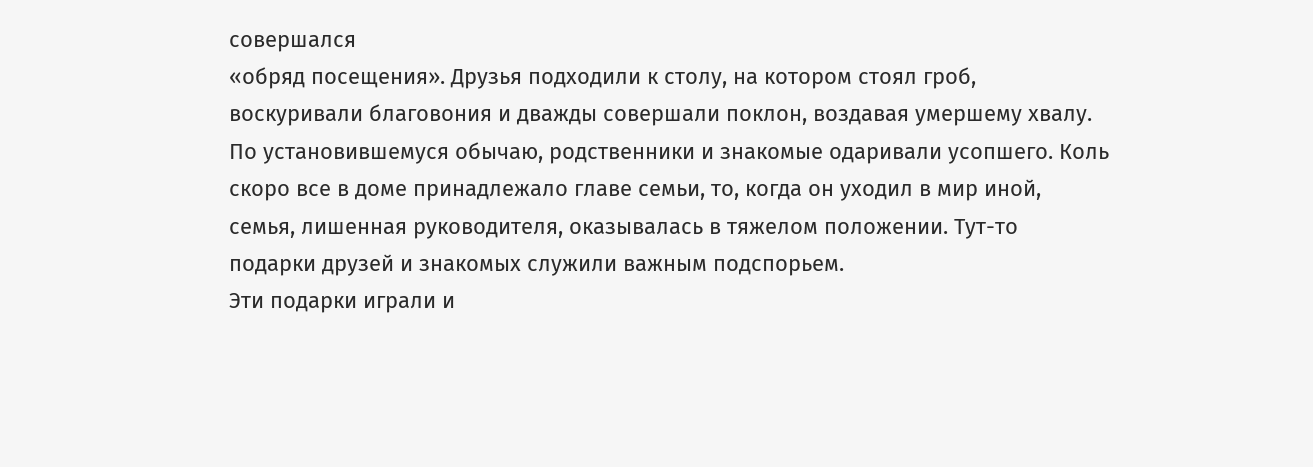совершался
«обряд посещения». Друзья подходили к столу, на котором стоял гроб,
воскуривали благовония и дважды совершали поклон, воздавая умершему хвалу.
По установившемуся обычаю, родственники и знакомые одаривали усопшего. Коль
скоро все в доме принадлежало главе семьи, то, когда он уходил в мир иной,
семья, лишенная руководителя, оказывалась в тяжелом положении. Тут-то
подарки друзей и знакомых служили важным подспорьем.
Эти подарки играли и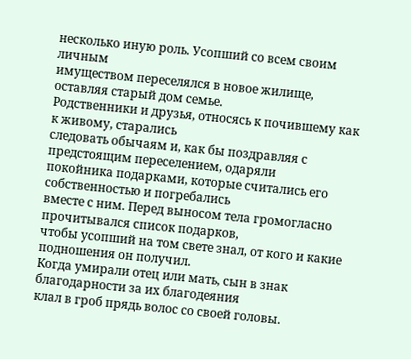несколько иную роль. Усопший со всем своим личным
имуществом переселялся в новое жилище, оставляя старый дом семье.
Родственники и друзья, относясь к почившему как к живому, старались
следовать обычаям и, как бы поздравляя с предстоящим переселением, одаряли
покойника подарками, которые считались его собственностью и погребались
вместе с ним. Перед выносом тела громогласно прочитывался список подарков,
чтобы усопший на том свете знал, от кого и какие подношения он получил.
Когда умирали отец или мать, сын в знак благодарности за их благодеяния
клал в гроб прядь волос со своей головы.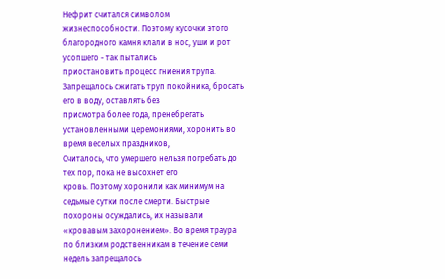Нефрит считался символом жизнеспособности. Поэтому кусочки этого
благородного камня клали в нос, уши и рот усопшего - так пытались
приостановить процесс гниения трупа.
Запрещалось сжигать труп покойника, бросать его в воду, оставлять без
присмотра более года, пренебрегать установленными церемониями, хоронить во
время веселых праздников,
Считалось, что умершего нельзя погребать до тех пор, пока не высохнет его
кровь. Поэтому хоронили как минимум на седьмые сутки после смерти. Быстрые
похороны осуждались, их называли «кровавым захоронением». Во время траура
по близким родственникам в течение семи недель запрещалось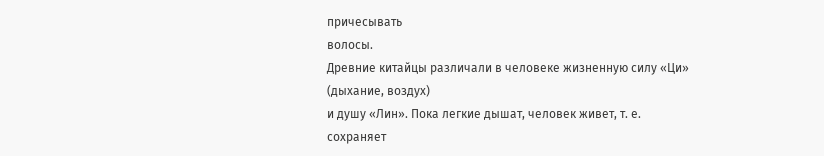причесывать
волосы.
Древние китайцы различали в человеке жизненную силу «Ци» (дыхание, воздух)
и душу «Лин». Пока легкие дышат, человек живет, т. е. сохраняет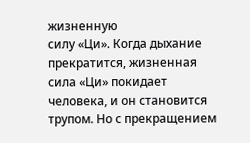жизненную
силу «Ци». Когда дыхание прекратится, жизненная сила «Ци» покидает
человека, и он становится трупом. Но с прекращением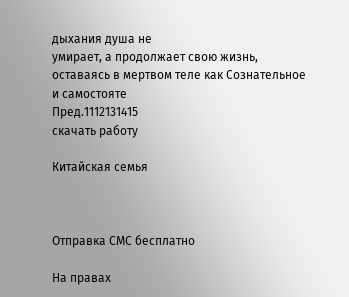дыхания душа не
умирает, а продолжает свою жизнь, оставаясь в мертвом теле как Сознательное
и самостояте
Пред.1112131415
скачать работу

Китайская семья



Отправка СМС бесплатно

На правах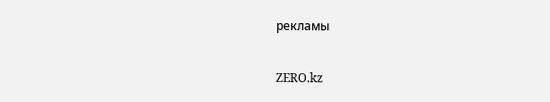рекламы


ZERO.kz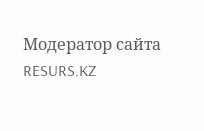Модератор сайта RESURS.KZ